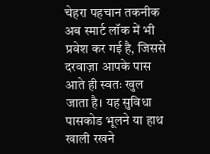चेहरा पहचान तकनीक अब स्मार्ट लॉक में भी प्रवेश कर गई है, जिससे दरवाज़ा आपके पास आते ही स्वतः खुल जाता है। यह सुविधा पासकोड भूलने या हाथ खाली रखने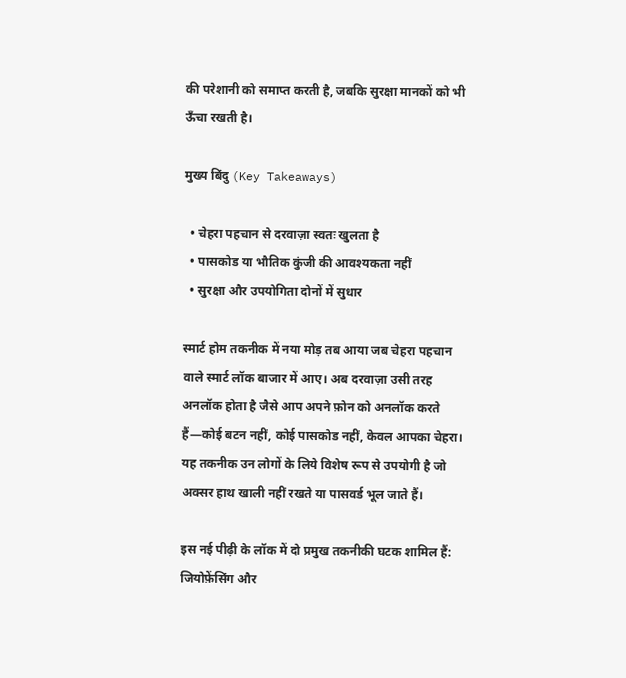की परेशानी को समाप्त करती है, जबकि सुरक्षा मानकों को भी ऊँचा रखती है।

मुख्य बिंदु (Key Takeaways)

  • चेहरा पहचान से दरवाज़ा स्वतः खुलता है
  • पासकोड या भौतिक कुंजी की आवश्यकता नहीं
  • सुरक्षा और उपयोगिता दोनों में सुधार

स्मार्ट होम तकनीक में नया मोड़ तब आया जब चेहरा पहचान वाले स्मार्ट लॉक बाजार में आए। अब दरवाज़ा उसी तरह अनलॉक होता है जैसे आप अपने फ़ोन को अनलॉक करते हैं—कोई बटन नहीं, कोई पासकोड नहीं, केवल आपका चेहरा। यह तकनीक उन लोगों के लिये विशेष रूप से उपयोगी है जो अक्सर हाथ खाली नहीं रखते या पासवर्ड भूल जाते हैं।

इस नई पीढ़ी के लॉक में दो प्रमुख तकनीकी घटक शामिल हैं: जियोफ़ेंसिंग और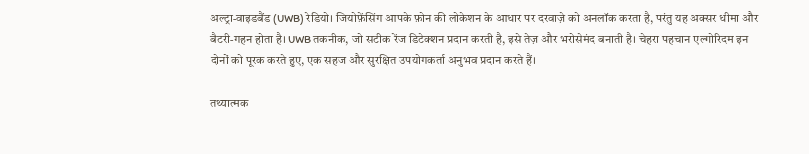अल्ट्रा‑वाइडबैंड (UWB) रेडियो। जियोफ़ेंसिंग आपके फ़ोन की लोकेशन के आधार पर दरवाज़े को अनलॉक करता है, परंतु यह अक्सर धीमा और बैटरी‑गहन होता है। UWB तकनीक, जो सटीक रेंज डिटेक्शन प्रदान करती है, इसे तेज़ और भरोसेमंद बनाती है। चेहरा पहचान एल्गोरिदम इन दोनों को पूरक करते हुए, एक सहज और सुरक्षित उपयोगकर्ता अनुभव प्रदान करते हैं।

तथ्यात्मक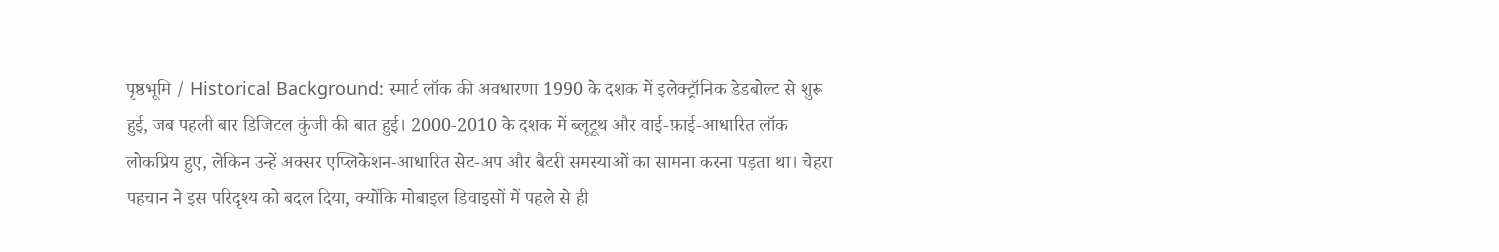पृष्ठभूमि / Historical Background: स्मार्ट लॉक की अवधारणा 1990 के दशक में इलेक्ट्रॉनिक डेडबोल्ट से शुरू हुई, जब पहली बार डिजिटल कुंजी की बात हुई। 2000‑2010 के दशक में ब्लूटूथ और वाई‑फ़ाई‑आधारित लॉक लोकप्रिय हुए, लेकिन उन्हें अक्सर एप्लिकेशन‑आधारित सेट‑अप और बैटरी समस्याओं का सामना करना पड़ता था। चेहरा पहचान ने इस परिदृश्य को बदल दिया, क्योंकि मोबाइल डिवाइसों में पहले से ही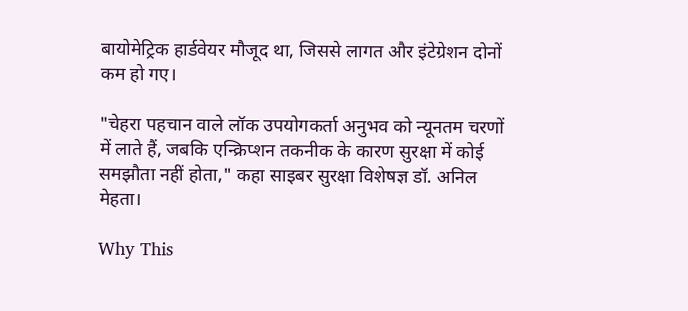बायोमेट्रिक हार्डवेयर मौजूद था, जिससे लागत और इंटेग्रेशन दोनों कम हो गए।

"चेहरा पहचान वाले लॉक उपयोगकर्ता अनुभव को न्यूनतम चरणों में लाते हैं, जबकि एन्क्रिप्शन तकनीक के कारण सुरक्षा में कोई समझौता नहीं होता," कहा साइबर सुरक्षा विशेषज्ञ डॉ. अनिल मेहता।

Why This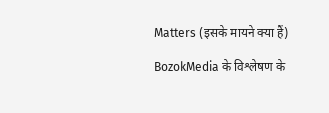Matters (इसके मायने क्या हैं)

BozokMedia के विश्लेषण के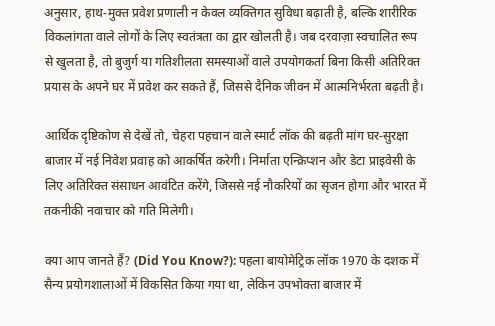अनुसार, हाथ‑मुक्त प्रवेश प्रणाली न केवल व्यक्तिगत सुविधा बढ़ाती है, बल्कि शारीरिक विकलांगता वाले लोगों के लिए स्वतंत्रता का द्वार खोलती है। जब दरवाज़ा स्वचालित रूप से खुलता है, तो बुजुर्ग या गतिशीलता समस्याओं वाले उपयोगकर्ता बिना किसी अतिरिक्त प्रयास के अपने घर में प्रवेश कर सकते हैं, जिससे दैनिक जीवन में आत्मनिर्भरता बढ़ती है।

आर्थिक दृष्टिकोण से देखें तो, चेहरा पहचान वाले स्मार्ट लॉक की बढ़ती मांग घर‑सुरक्षा बाजार में नई निवेश प्रवाह को आकर्षित करेगी। निर्माता एन्क्रिप्शन और डेटा प्राइवेसी के लिए अतिरिक्त संसाधन आवंटित करेंगे, जिससे नई नौकरियों का सृजन होगा और भारत में तकनीकी नवाचार को गति मिलेगी।

क्या आप जानते हैं? (Did You Know?): पहला बायोमेट्रिक लॉक 1970 के दशक में सैन्य प्रयोगशालाओं में विकसित किया गया था, लेकिन उपभोक्ता बाजार में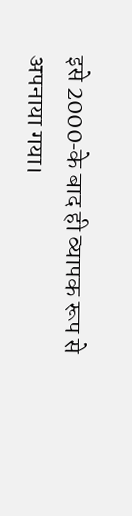इसे 2000‑के बाद ही व्यापक रूप से अपनाया गया।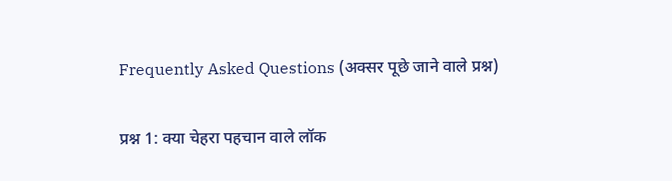Frequently Asked Questions (अक्सर पूछे जाने वाले प्रश्न)

प्रश्न 1: क्या चेहरा पहचान वाले लॉक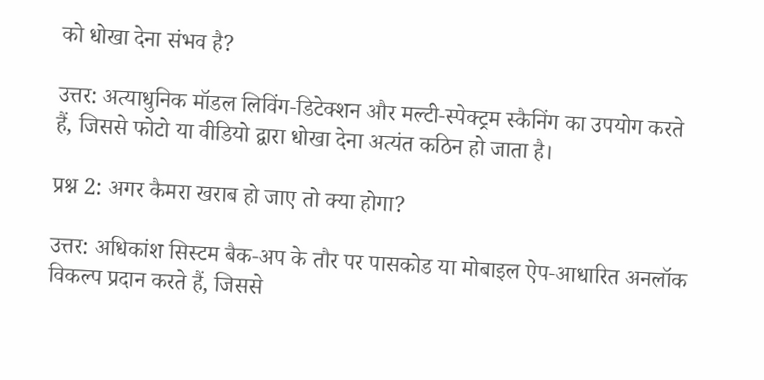को धोखा देना संभव है?

उत्तर: अत्याधुनिक मॉडल लिविंग‑डिटेक्शन और मल्टी‑स्पेक्ट्रम स्कैनिंग का उपयोग करते हैं, जिससे फोटो या वीडियो द्वारा धोखा देना अत्यंत कठिन हो जाता है।

प्रश्न 2: अगर कैमरा खराब हो जाए तो क्या होगा?

उत्तर: अधिकांश सिस्टम बैक‑अप के तौर पर पासकोड या मोबाइल ऐप‑आधारित अनलॉक विकल्प प्रदान करते हैं, जिससे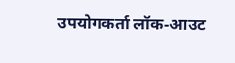उपयोगकर्ता लॉक‑आउट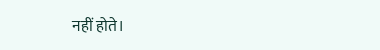नहीं होते।